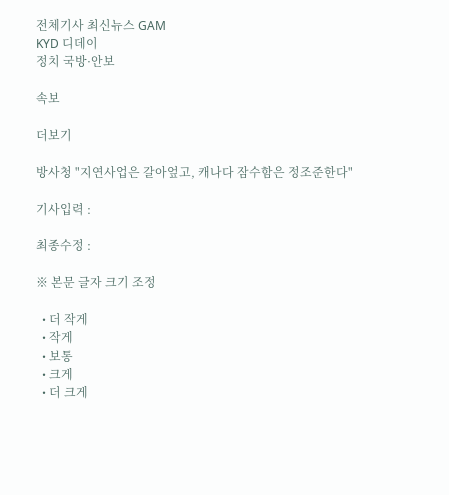전체기사 최신뉴스 GAM
KYD 디데이
정치 국방·안보

속보

더보기

방사청 "지연사업은 갈아엎고, 캐나다 잠수함은 정조준한다"

기사입력 :

최종수정 :

※ 본문 글자 크기 조정

  • 더 작게
  • 작게
  • 보통
  • 크게
  • 더 크게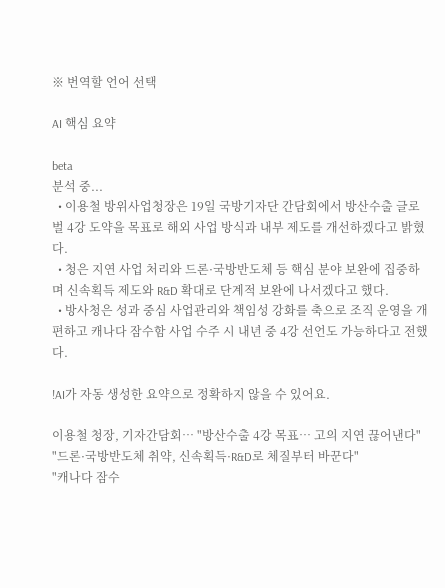※ 번역할 언어 선택

AI 핵심 요약

beta
분석 중...
  • 이용철 방위사업청장은 19일 국방기자단 간담회에서 방산수출 글로벌 4강 도약을 목표로 해외 사업 방식과 내부 제도를 개선하겠다고 밝혔다.
  • 청은 지연 사업 처리와 드론·국방반도체 등 핵심 분야 보완에 집중하며 신속획득 제도와 R&D 확대로 단계적 보완에 나서겠다고 했다.
  • 방사청은 성과 중심 사업관리와 책임성 강화를 축으로 조직 운영을 개편하고 캐나다 잠수함 사업 수주 시 내년 중 4강 선언도 가능하다고 전했다.

!AI가 자동 생성한 요약으로 정확하지 않을 수 있어요.

이용철 청장, 기자간담회… "방산수출 4강 목표… 고의 지연 끊어낸다"
"드론·국방반도체 취약, 신속획득·R&D로 체질부터 바꾼다"
"캐나다 잠수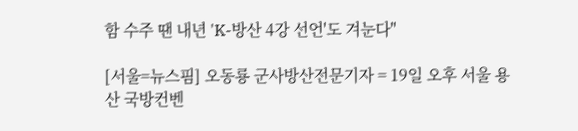함 수주 땐 내년 'K-방산 4강 선언'도 겨눈다"

[서울=뉴스핌] 오동룡 군사방산전문기자 = 19일 오후 서울 용산 국방컨벤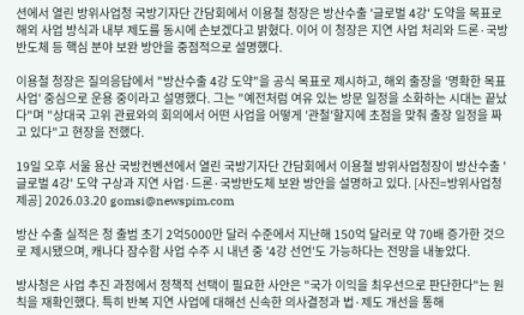션에서 열린 방위사업청 국방기자단 간담회에서 이용철 청장은 방산수출 '글로벌 4강' 도약을 목표로 해외 사업 방식과 내부 제도를 동시에 손보겠다고 밝혔다. 이어 이 청장은 지연 사업 처리와 드론·국방반도체 등 핵심 분야 보완 방안을 중점적으로 설명했다.

이용철 청장은 질의응답에서 "방산수출 4강 도약"을 공식 목표로 제시하고, 해외 출장을 '명확한 목표사업' 중심으로 운용 중이라고 설명했다. 그는 "예전처럼 여유 있는 방문 일정을 소화하는 시대는 끝났다"며 "상대국 고위 관료와의 회의에서 어떤 사업을 어떻게 '관철'할지에 초점을 맞춰 출장 일정을 짜고 있다"고 현장을 전했다.

19일 오후 서울 용산 국방컨벤션에서 열린 국방기자단 간담회에서 이용철 방위사업청장이 방산수출 '글로벌 4강' 도약 구상과 지연 사업·드론·국방반도체 보완 방안을 설명하고 있다. [사진=방위사업청 제공] 2026.03.20 gomsi@newspim.com

방산 수출 실적은 청 출범 초기 2억5000만 달러 수준에서 지난해 150억 달러로 약 70배 증가한 것으로 제시됐으며, 캐나다 잠수함 사업 수주 시 내년 중 '4강 선언'도 가능하다는 전망을 내놓았다.

방사청은 사업 추진 과정에서 정책적 선택이 필요한 사안은 "국가 이익을 최우선으로 판단한다"는 원칙을 재확인했다. 특히 반복 지연 사업에 대해선 신속한 의사결정과 법·제도 개선을 통해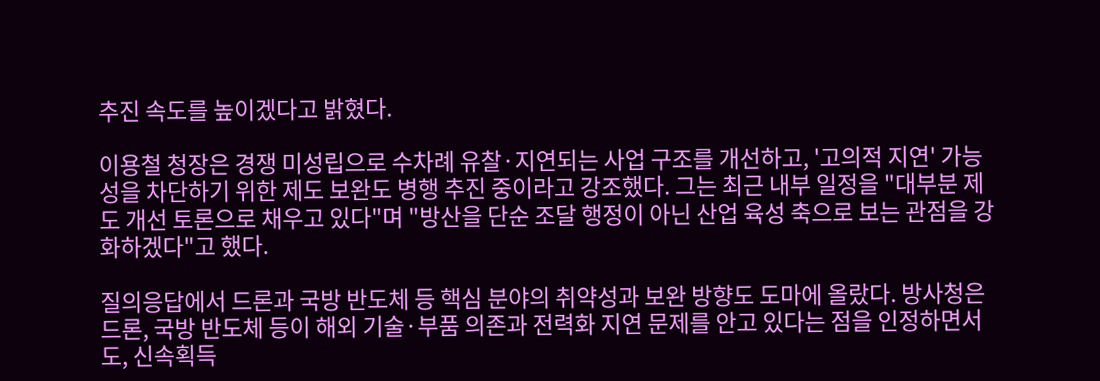추진 속도를 높이겠다고 밝혔다.

이용철 청장은 경쟁 미성립으로 수차례 유찰·지연되는 사업 구조를 개선하고, '고의적 지연' 가능성을 차단하기 위한 제도 보완도 병행 추진 중이라고 강조했다. 그는 최근 내부 일정을 "대부분 제도 개선 토론으로 채우고 있다"며 "방산을 단순 조달 행정이 아닌 산업 육성 축으로 보는 관점을 강화하겠다"고 했다.

질의응답에서 드론과 국방 반도체 등 핵심 분야의 취약성과 보완 방향도 도마에 올랐다. 방사청은 드론, 국방 반도체 등이 해외 기술·부품 의존과 전력화 지연 문제를 안고 있다는 점을 인정하면서도, 신속획득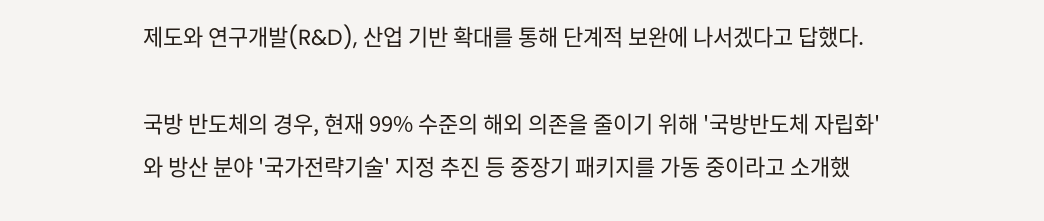제도와 연구개발(R&D), 산업 기반 확대를 통해 단계적 보완에 나서겠다고 답했다.

국방 반도체의 경우, 현재 99% 수준의 해외 의존을 줄이기 위해 '국방반도체 자립화'와 방산 분야 '국가전략기술' 지정 추진 등 중장기 패키지를 가동 중이라고 소개했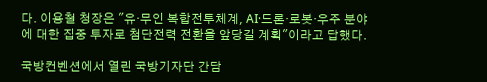다. 이용철 청장은 "유·무인 복합전투체계, AI·드론·로봇·우주 분야에 대한 집중 투자로 첨단전력 전환을 앞당길 계획"이라고 답했다.

국방컨벤션에서 열린 국방기자단 간담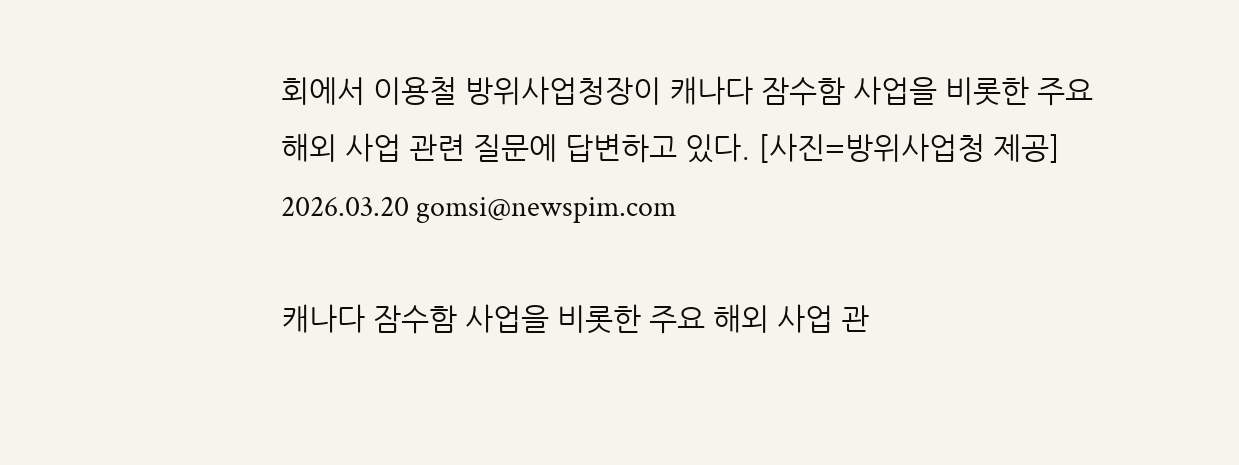회에서 이용철 방위사업청장이 캐나다 잠수함 사업을 비롯한 주요 해외 사업 관련 질문에 답변하고 있다. [사진=방위사업청 제공] 2026.03.20 gomsi@newspim.com

캐나다 잠수함 사업을 비롯한 주요 해외 사업 관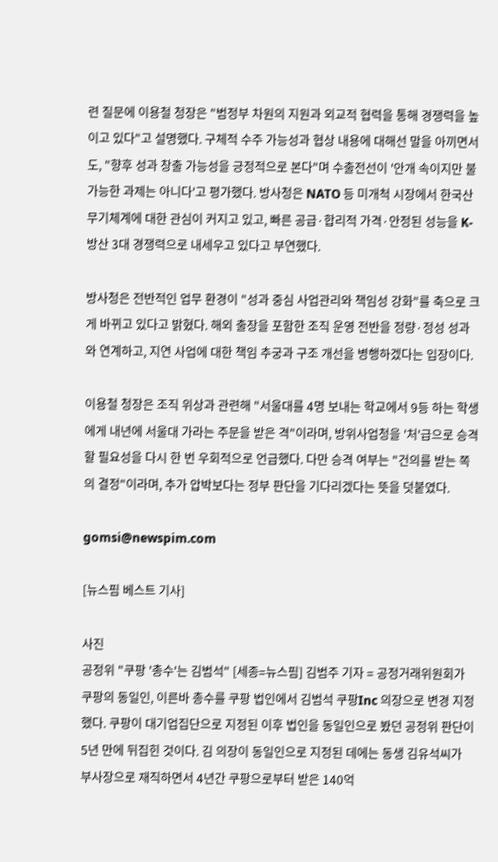련 질문에 이용철 청장은 "범정부 차원의 지원과 외교적 협력을 통해 경쟁력을 높이고 있다"고 설명했다. 구체적 수주 가능성과 협상 내용에 대해선 말을 아끼면서도, "향후 성과 창출 가능성을 긍정적으로 본다"며 수출전선이 '안개 속이지만 불가능한 과제는 아니다'고 평가했다. 방사청은 NATO 등 미개척 시장에서 한국산 무기체계에 대한 관심이 커지고 있고, 빠른 공급·합리적 가격·안정된 성능을 K-방산 3대 경쟁력으로 내세우고 있다고 부연했다.

방사청은 전반적인 업무 환경이 "성과 중심 사업관리와 책임성 강화"를 축으로 크게 바뀌고 있다고 밝혔다. 해외 출장을 포함한 조직 운영 전반을 정량·정성 성과와 연계하고, 지연 사업에 대한 책임 추궁과 구조 개선을 병행하겠다는 입장이다.

이용철 청장은 조직 위상과 관련해 "서울대를 4명 보내는 학교에서 9등 하는 학생에게 내년에 서울대 가라는 주문을 받은 격"이라며, 방위사업청을 '처'급으로 승격할 필요성을 다시 한 번 우회적으로 언급했다. 다만 승격 여부는 "건의를 받는 쪽의 결정"이라며, 추가 압박보다는 정부 판단을 기다리겠다는 뜻을 덧붙였다.

gomsi@newspim.com

[뉴스핌 베스트 기사]

사진
공정위 "쿠팡 '총수'는 김범석" [세종=뉴스핌] 김범주 기자 = 공정거래위원회가 쿠팡의 동일인, 이른바 총수를 쿠팡 법인에서 김범석 쿠팡Inc 의장으로 변경 지정했다. 쿠팡이 대기업집단으로 지정된 이후 법인을 동일인으로 봤던 공정위 판단이 5년 만에 뒤집힌 것이다. 김 의장이 동일인으로 지정된 데에는 동생 김유석씨가 부사장으로 재직하면서 4년간 쿠팡으로부터 받은 140억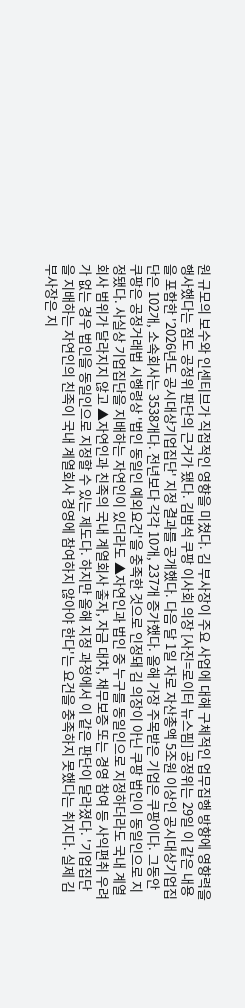원 규모의 보수와 인센티브가 직접적인 영향을 미쳤다. 김 부사장이 주요 사업에 대해 구체적인 업무집행 방향에 영향력을 행사했다는 점도 공정위 판단의 근거가 됐다. 김범석 쿠팡 이사회 의장 [사진=로이터 뉴스핌] 공정위는 29일 이 같은 내용을 포함한 '2026년도 공시대상기업집단' 지정 결과를 공개했다. 다음 달 1일 자로 자산총액 5조원 이상인 공시대상기업집단은 102개, 소속회사는 3538개다. 전년보다 각각 10개, 237개 증가했다. 올해 가장 주목받은 기업은 쿠팡이다. 그동안 쿠팡은 공정거래법 시행령상 '법인 동일인 예외요건'을 충족한 것으로 인정돼 김 의장이 아닌 쿠팡 법인이 동일인으로 지정됐다. 사실상 기업집단을 지배하는 자연인이 있더라도 ▲자연인과 법인 중 누구를 동일인으로 지정하더라도 국내 계열회사 범위가 달라지지 않고 ▲자연인과 친족의 국내 계열회사 출자, 자금 대차, 채무보증 또는 경영 참여 등 사익편취 우려가 없는 경우 법인을 동일인으로 지정할 수 있는 제도다. 하지만 올해 지정 과정에서 이 같은 판단이 달라졌다. '기업집단을 지배하는 자연인의 친족이 국내 계열회사 경영에 참여하지 않아야 한다'는 요건을 충족하지 못했다는 취지다. 실제 김 부사장은 지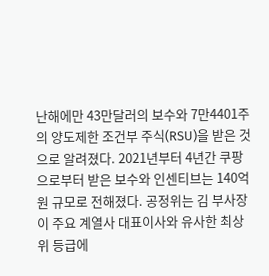난해에만 43만달러의 보수와 7만4401주의 양도제한 조건부 주식(RSU)을 받은 것으로 알려졌다. 2021년부터 4년간 쿠팡으로부터 받은 보수와 인센티브는 140억원 규모로 전해졌다. 공정위는 김 부사장이 주요 계열사 대표이사와 유사한 최상위 등급에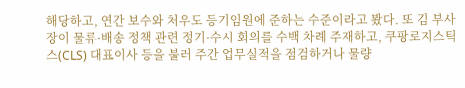해당하고, 연간 보수와 처우도 등기임원에 준하는 수준이라고 봤다. 또 김 부사장이 물류·배송 정책 관련 정기·수시 회의를 수백 차례 주재하고, 쿠팡로지스틱스(CLS) 대표이사 등을 불러 주간 업무실적을 점검하거나 물량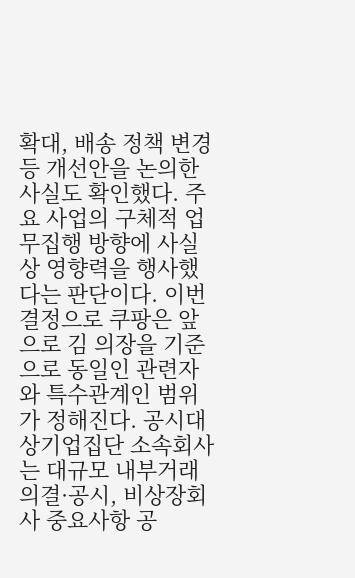확대, 배송 정책 변경 등 개선안을 논의한 사실도 확인했다. 주요 사업의 구체적 업무집행 방향에 사실상 영향력을 행사했다는 판단이다. 이번 결정으로 쿠팡은 앞으로 김 의장을 기준으로 동일인 관련자와 특수관계인 범위가 정해진다. 공시대상기업집단 소속회사는 대규모 내부거래 의결·공시, 비상장회사 중요사항 공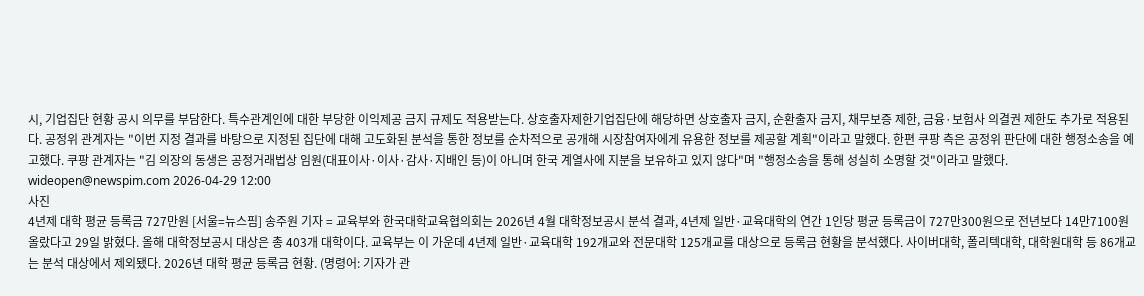시, 기업집단 현황 공시 의무를 부담한다. 특수관계인에 대한 부당한 이익제공 금지 규제도 적용받는다. 상호출자제한기업집단에 해당하면 상호출자 금지, 순환출자 금지, 채무보증 제한, 금융·보험사 의결권 제한도 추가로 적용된다. 공정위 관계자는 "이번 지정 결과를 바탕으로 지정된 집단에 대해 고도화된 분석을 통한 정보를 순차적으로 공개해 시장참여자에게 유용한 정보를 제공할 계획"이라고 말했다. 한편 쿠팡 측은 공정위 판단에 대한 행정소송을 예고했다. 쿠팡 관계자는 "김 의장의 동생은 공정거래법상 임원(대표이사·이사·감사·지배인 등)이 아니며 한국 계열사에 지분을 보유하고 있지 않다"며 "행정소송을 통해 성실히 소명할 것"이라고 말했다. wideopen@newspim.com 2026-04-29 12:00
사진
4년제 대학 평균 등록금 727만원 [서울=뉴스핌] 송주원 기자 = 교육부와 한국대학교육협의회는 2026년 4월 대학정보공시 분석 결과, 4년제 일반·교육대학의 연간 1인당 평균 등록금이 727만300원으로 전년보다 14만7100원 올랐다고 29일 밝혔다. 올해 대학정보공시 대상은 총 403개 대학이다. 교육부는 이 가운데 4년제 일반·교육대학 192개교와 전문대학 125개교를 대상으로 등록금 현황을 분석했다. 사이버대학, 폴리텍대학, 대학원대학 등 86개교는 분석 대상에서 제외됐다. 2026년 대학 평균 등록금 현황. (명령어: 기자가 관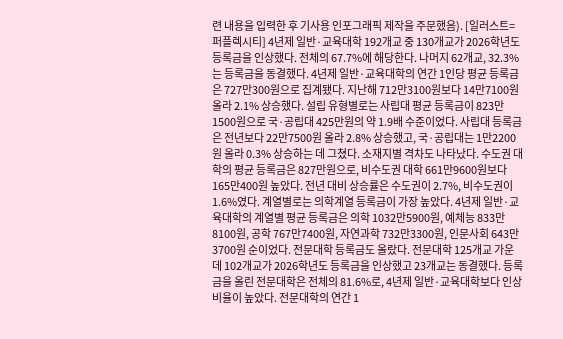련 내용을 입력한 후 기사용 인포그래픽 제작을 주문했음). [일러스트=퍼플렉시티] 4년제 일반·교육대학 192개교 중 130개교가 2026학년도 등록금을 인상했다. 전체의 67.7%에 해당한다. 나머지 62개교, 32.3%는 등록금을 동결했다. 4년제 일반·교육대학의 연간 1인당 평균 등록금은 727만300원으로 집계됐다. 지난해 712만3100원보다 14만7100원 올라 2.1% 상승했다. 설립 유형별로는 사립대 평균 등록금이 823만1500원으로 국·공립대 425만원의 약 1.9배 수준이었다. 사립대 등록금은 전년보다 22만7500원 올라 2.8% 상승했고, 국·공립대는 1만2200원 올라 0.3% 상승하는 데 그쳤다. 소재지별 격차도 나타났다. 수도권 대학의 평균 등록금은 827만원으로, 비수도권 대학 661만9600원보다 165만400원 높았다. 전년 대비 상승률은 수도권이 2.7%, 비수도권이 1.6%였다. 계열별로는 의학계열 등록금이 가장 높았다. 4년제 일반·교육대학의 계열별 평균 등록금은 의학 1032만5900원, 예체능 833만8100원, 공학 767만7400원, 자연과학 732만3300원, 인문사회 643만3700원 순이었다. 전문대학 등록금도 올랐다. 전문대학 125개교 가운데 102개교가 2026학년도 등록금을 인상했고 23개교는 동결했다. 등록금을 올린 전문대학은 전체의 81.6%로, 4년제 일반·교육대학보다 인상 비율이 높았다. 전문대학의 연간 1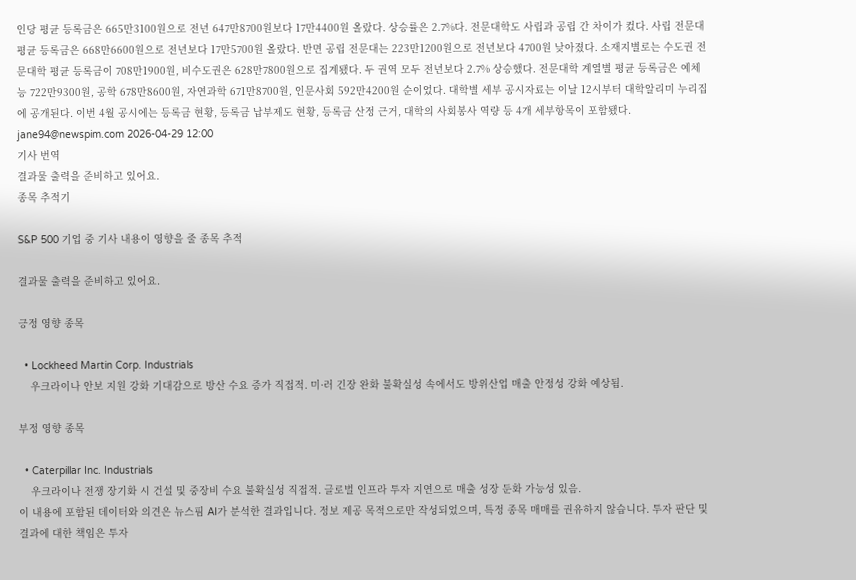인당 평균 등록금은 665만3100원으로 전년 647만8700원보다 17만4400원 올랐다. 상승률은 2.7%다. 전문대학도 사립과 공립 간 차이가 컸다. 사립 전문대 평균 등록금은 668만6600원으로 전년보다 17만5700원 올랐다. 반면 공립 전문대는 223만1200원으로 전년보다 4700원 낮아졌다. 소재지별로는 수도권 전문대학 평균 등록금이 708만1900원, 비수도권은 628만7800원으로 집계됐다. 두 권역 모두 전년보다 2.7% 상승했다. 전문대학 계열별 평균 등록금은 예체능 722만9300원, 공학 678만8600원, 자연과학 671만8700원, 인문사회 592만4200원 순이었다. 대학별 세부 공시자료는 이날 12시부터 대학알리미 누리집에 공개된다. 이번 4월 공시에는 등록금 현황, 등록금 납부제도 현황, 등록금 산정 근거, 대학의 사회봉사 역량 등 4개 세부항목이 포함됐다. jane94@newspim.com 2026-04-29 12:00
기사 번역
결과물 출력을 준비하고 있어요.
종목 추적기

S&P 500 기업 중 기사 내용이 영향을 줄 종목 추적

결과물 출력을 준비하고 있어요.

긍정 영향 종목

  • Lockheed Martin Corp. Industrials
    우크라이나 안보 지원 강화 기대감으로 방산 수요 증가 직접적. 미·러 긴장 완화 불확실성 속에서도 방위산업 매출 안정성 강화 예상됨.

부정 영향 종목

  • Caterpillar Inc. Industrials
    우크라이나 전쟁 장기화 시 건설 및 중장비 수요 불확실성 직접적. 글로벌 인프라 투자 지연으로 매출 성장 둔화 가능성 있음.
이 내용에 포함된 데이터와 의견은 뉴스핌 AI가 분석한 결과입니다. 정보 제공 목적으로만 작성되었으며, 특정 종목 매매를 권유하지 않습니다. 투자 판단 및 결과에 대한 책임은 투자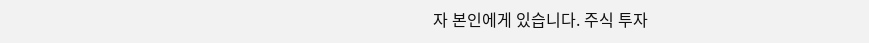자 본인에게 있습니다. 주식 투자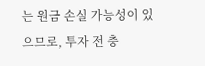는 원금 손실 가능성이 있으므로, 투자 전 충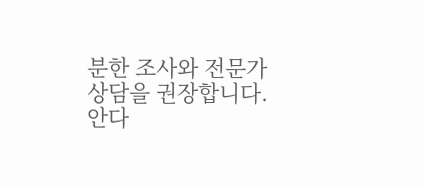분한 조사와 전문가 상담을 권장합니다.
안다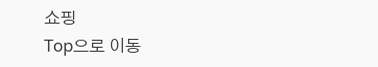쇼핑
Top으로 이동